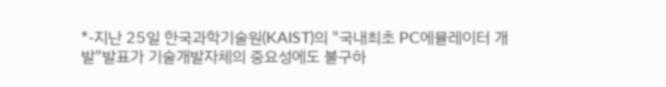*-지난 25일 한국과학기술원(KAIST)의 "국내최초 PC에뮬레이터 개발"발표가 기술개발자체의 중요성에도 불구하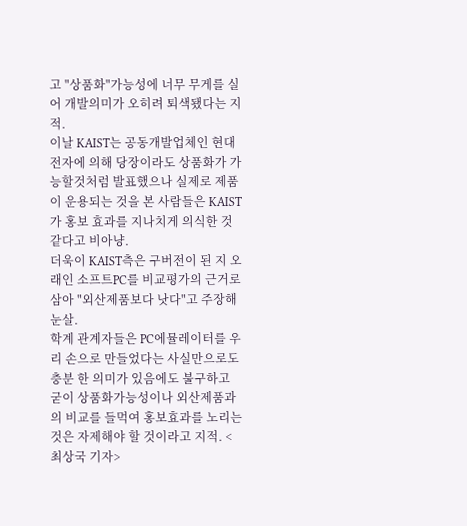고 "상품화"가능성에 너무 무게를 실어 개발의미가 오히려 퇴색됐다는 지적.
이날 KAIST는 공동개발업체인 현대전자에 의해 당장이라도 상품화가 가능할것처럼 발표했으나 실제로 제품이 운용되는 것을 본 사람들은 KAIST가 홍보 효과를 지나치게 의식한 것 같다고 비아냥.
더욱이 KAIST측은 구버전이 된 지 오래인 소프트PC를 비교평가의 근거로 삼아 "외산제품보다 낫다"고 주장해 눈살.
학계 관계자들은 PC에뮬레이터를 우리 손으로 만들었다는 사실만으로도 충분 한 의미가 있음에도 불구하고 굳이 상품화가능성이나 외산제품과의 비교를 들먹여 홍보효과를 노리는 것은 자제해야 할 것이라고 지적. <최상국 기자>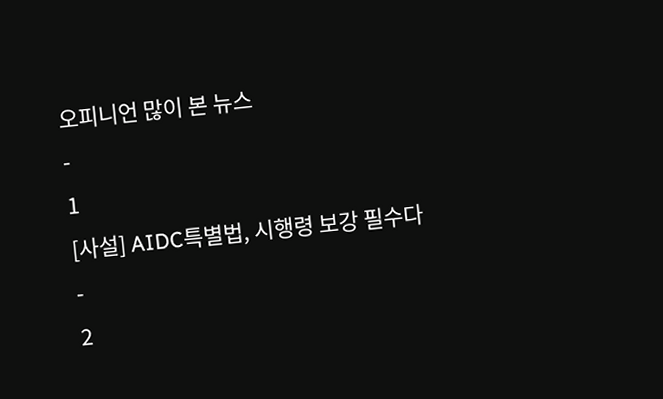오피니언 많이 본 뉴스
-
1
[사설] AIDC특별법, 시행령 보강 필수다
-
2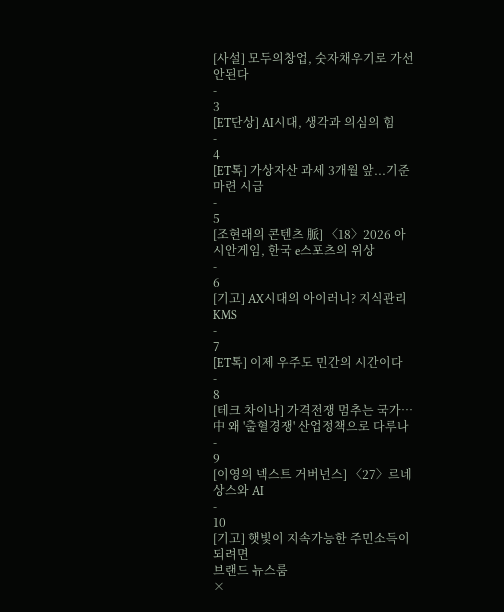[사설] 모두의창업, 숫자채우기로 가선 안된다
-
3
[ET단상] AI시대, 생각과 의심의 힘
-
4
[ET톡] 가상자산 과세 3개월 앞...기준 마련 시급
-
5
[조현래의 콘텐츠 脈] 〈18〉2026 아시안게임, 한국 e스포츠의 위상
-
6
[기고] AX시대의 아이러니? 지식관리KMS
-
7
[ET톡] 이제 우주도 민간의 시간이다
-
8
[테크 차이나] 가격전쟁 멈추는 국가…中 왜 '출혈경쟁' 산업정책으로 다루나
-
9
[이영의 넥스트 거버넌스] 〈27〉르네상스와 AI
-
10
[기고] 햇빛이 지속가능한 주민소득이 되려면
브랜드 뉴스룸
×